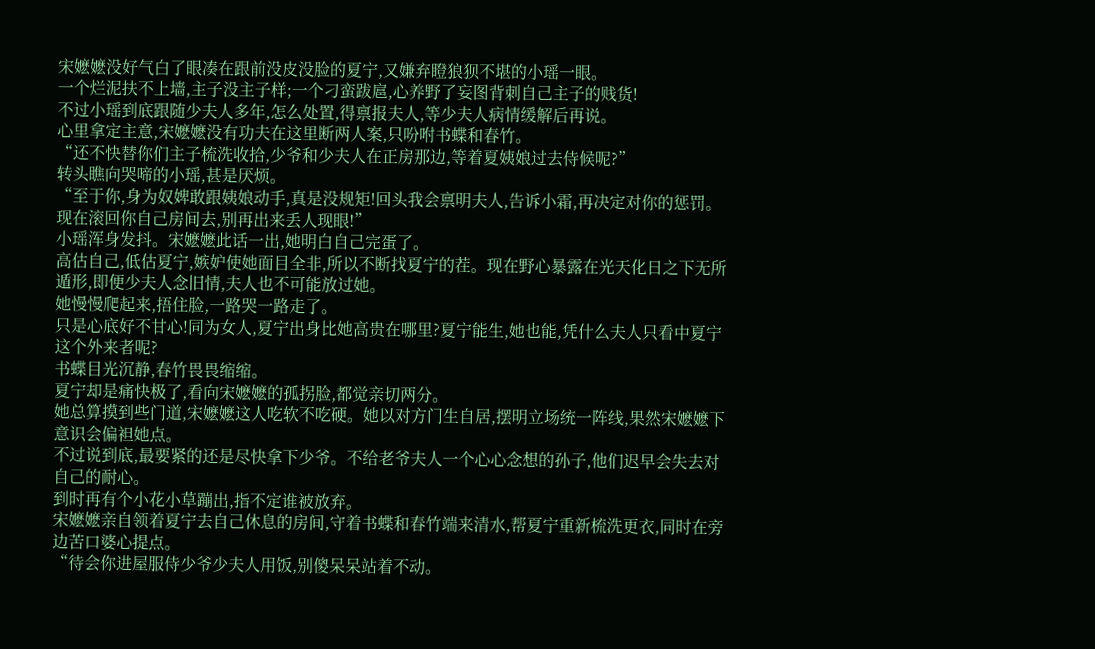宋嬷嬷没好气白了眼凑在跟前没皮没脸的夏宁,又嫌弃瞪狼狈不堪的小瑶一眼。
一个烂泥扶不上墙,主子没主子样;一个刁蛮跋扈,心养野了妄图背刺自己主子的贱货!
不过小瑶到底跟随少夫人多年,怎么处置,得禀报夫人,等少夫人病情缓解后再说。
心里拿定主意,宋嬷嬷没有功夫在这里断两人案,只吩咐书蝶和春竹。
“还不快替你们主子梳洗收拾,少爷和少夫人在正房那边,等着夏姨娘过去侍候呢?”
转头瞧向哭啼的小瑶,甚是厌烦。
“至于你,身为奴婢敢跟姨娘动手,真是没规矩!回头我会禀明夫人,告诉小霜,再决定对你的惩罚。现在滚回你自己房间去,别再出来丢人现眼!”
小瑶浑身发抖。宋嬷嬷此话一出,她明白自己完蛋了。
高估自己,低估夏宁,嫉妒使她面目全非,所以不断找夏宁的茬。现在野心暴露在光天化日之下无所遁形,即便少夫人念旧情,夫人也不可能放过她。
她慢慢爬起来,捂住脸,一路哭一路走了。
只是心底好不甘心!同为女人,夏宁出身比她高贵在哪里?夏宁能生,她也能,凭什么夫人只看中夏宁这个外来者呢?
书蝶目光沉静,春竹畏畏缩缩。
夏宁却是痛快极了,看向宋嬷嬷的孤拐脸,都觉亲切两分。
她总算摸到些门道,宋嬷嬷这人吃软不吃硬。她以对方门生自居,摆明立场统一阵线,果然宋嬷嬷下意识会偏袒她点。
不过说到底,最要紧的还是尽快拿下少爷。不给老爷夫人一个心心念想的孙子,他们迟早会失去对自己的耐心。
到时再有个小花小草蹦出,指不定谁被放弃。
宋嬷嬷亲自领着夏宁去自己休息的房间,守着书蝶和春竹端来清水,帮夏宁重新梳洗更衣,同时在旁边苦口婆心提点。
“待会你进屋服侍少爷少夫人用饭,别傻呆呆站着不动。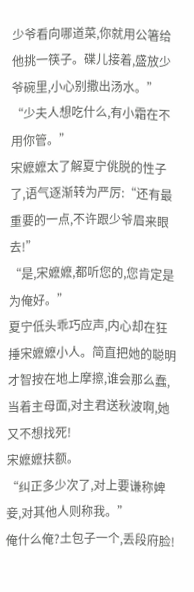少爷看向哪道菜,你就用公箸给他挑一筷子。碟儿接着,盛放少爷碗里,小心别撒出汤水。”
“少夫人想吃什么,有小霜在不用你管。”
宋嬷嬷太了解夏宁佻脱的性子了,语气逐渐转为严厉:“还有最重要的一点,不许跟少爷眉来眼去!”
“是,宋嬷嬷,都听您的,您肯定是为俺好。”
夏宁低头乖巧应声,内心却在狂捶宋嬷嬷小人。简直把她的聪明才智按在地上摩擦,谁会那么蠢,当着主母面,对主君送秋波啊,她又不想找死!
宋嬷嬷扶额。
“纠正多少次了,对上要谦称婢妾,对其他人则称我。”
俺什么俺?土包子一个,丢段府脸!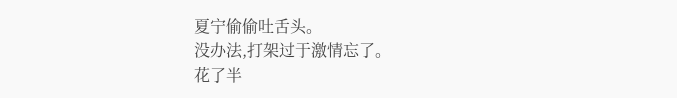夏宁偷偷吐舌头。
没办法,打架过于激情忘了。
花了半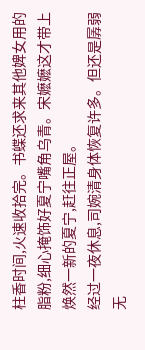柱香时间,火速收拾完。书蝶还求来其他婢女用的脂粉,细心掩饰好夏宁嘴角乌青。宋嬷嬷这才带上焕然一新的夏宁,赶往正屋。
经过一夜休息,司婉清身体恢复许多。但还是孱弱无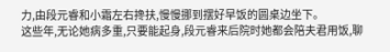力,由段元睿和小霜左右搀扶,慢慢挪到摆好早饭的圆桌边坐下。
这些年,无论她病多重,只要能起身,段元睿来后院时她都会陪夫君用饭,聊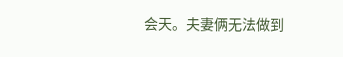会天。夫妻俩无法做到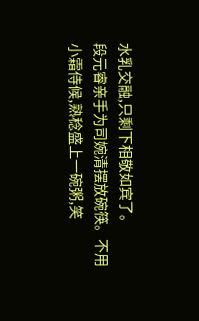水乳交融,只剩下相敬如宾了。
段元睿亲手为司婉清摆放碗筷。不用小霜侍候,熟稔盛上一碗粥,笑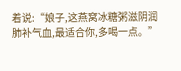着说:“娘子,这燕窝冰糖粥滋阴润肺补气血,最适合你,多喝一点。”